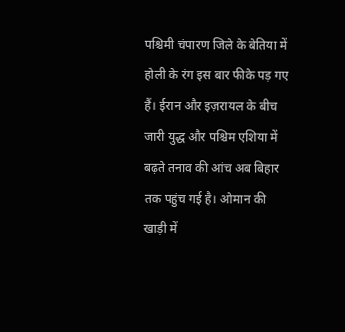पश्चिमी चंपारण जिले के बेतिया में होली के रंग इस बार फीके पड़ गए हैं। ईरान और इज़रायल के बीच जारी युद्ध और पश्चिम एशिया में बढ़ते तनाव की आंच अब बिहार तक पहुंच गई है। ओमान की खाड़ी में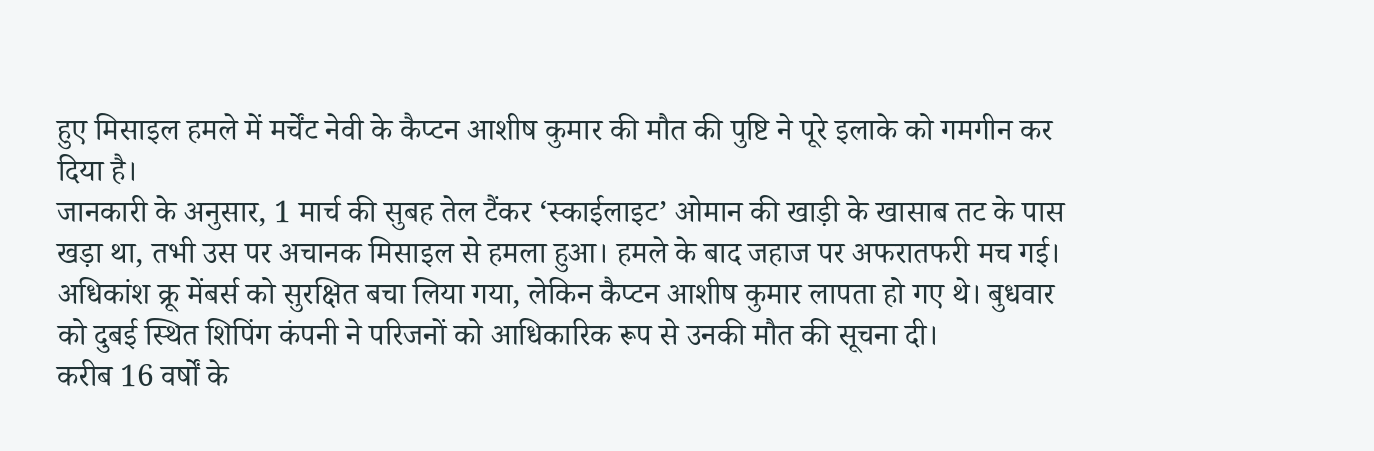हुए मिसाइल हमले में मर्चेंट नेवी के कैप्टन आशीष कुमार की मौत की पुष्टि ने पूरे इलाके को गमगीन कर दिया है।
जानकारी के अनुसार, 1 मार्च की सुबह तेल टैंकर ‘स्काईलाइट’ ओमान की खाड़ी के खासाब तट के पास खड़ा था, तभी उस पर अचानक मिसाइल से हमला हुआ। हमले के बाद जहाज पर अफरातफरी मच गई। अधिकांश क्रू मेंबर्स को सुरक्षित बचा लिया गया, लेकिन कैप्टन आशीष कुमार लापता हो गए थे। बुधवार को दुबई स्थित शिपिंग कंपनी ने परिजनों को आधिकारिक रूप से उनकी मौत की सूचना दी।
करीब 16 वर्षों के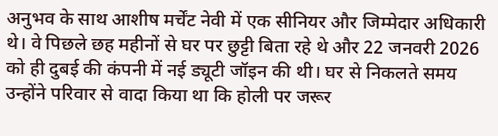अनुभव के साथ आशीष मर्चेंट नेवी में एक सीनियर और जिम्मेदार अधिकारी थे। वे पिछले छह महीनों से घर पर छुट्टी बिता रहे थे और 22 जनवरी 2026 को ही दुबई की कंपनी में नई ड्यूटी जॉइन की थी। घर से निकलते समय उन्होंने परिवार से वादा किया था कि होली पर जरूर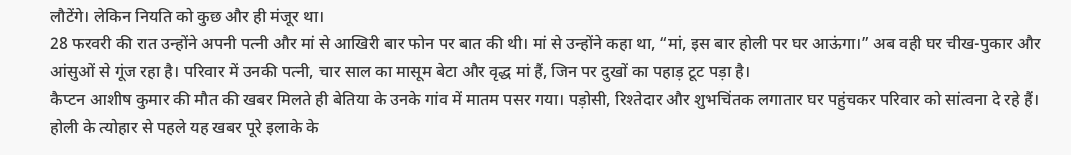लौटेंगे। लेकिन नियति को कुछ और ही मंजूर था।
28 फरवरी की रात उन्होंने अपनी पत्नी और मां से आखिरी बार फोन पर बात की थी। मां से उन्होंने कहा था, “मां, इस बार होली पर घर आऊंगा।” अब वही घर चीख-पुकार और आंसुओं से गूंज रहा है। परिवार में उनकी पत्नी, चार साल का मासूम बेटा और वृद्ध मां हैं, जिन पर दुखों का पहाड़ टूट पड़ा है।
कैप्टन आशीष कुमार की मौत की खबर मिलते ही बेतिया के उनके गांव में मातम पसर गया। पड़ोसी, रिश्तेदार और शुभचिंतक लगातार घर पहुंचकर परिवार को सांत्वना दे रहे हैं। होली के त्योहार से पहले यह खबर पूरे इलाके के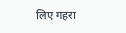लिए गहरा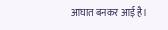आघात बनकर आई है।